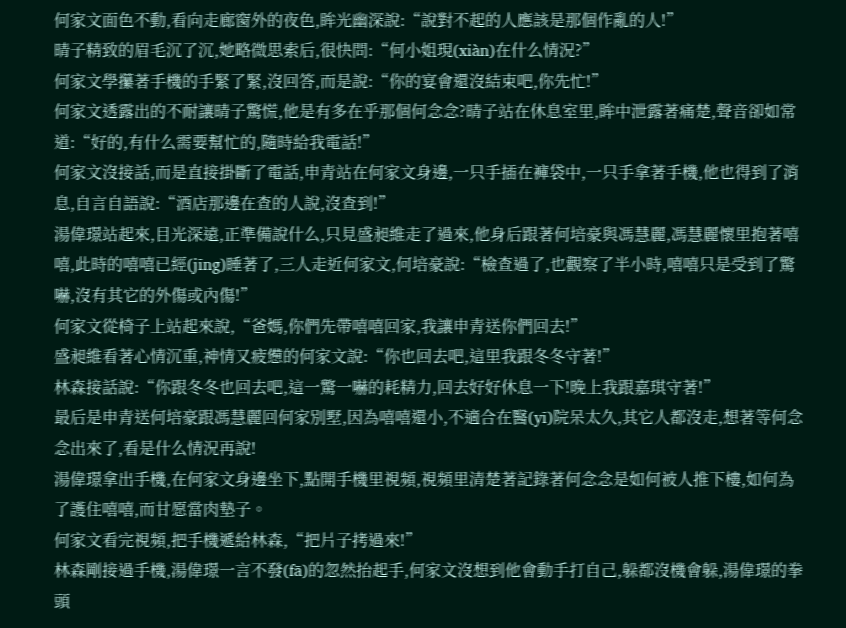何家文面色不動,看向走廊窗外的夜色,眸光幽深說:“說對不起的人應該是那個作亂的人!”
晴子精致的眉毛沉了沉,她略微思索后,很快問:“何小姐現(xiàn)在什么情況?”
何家文學攥著手機的手緊了緊,沒回答,而是說:“你的宴會還沒結束吧,你先忙!”
何家文透露出的不耐讓晴子驚慌,他是有多在乎那個何念念?晴子站在休息室里,眸中泄露著痛楚,聲音卻如常道:“好的,有什么需要幫忙的,隨時給我電話!”
何家文沒接話,而是直接掛斷了電話,申青站在何家文身邊,一只手插在褲袋中,一只手拿著手機,他也得到了消息,自言自語說:“酒店那邊在查的人說,沒查到!”
湯偉璟站起來,目光深遠,正準備說什么,只見盛昶維走了過來,他身后跟著何培豪與馮慧麗,馮慧麗懷里抱著嘻嘻,此時的嘻嘻已經(jīng)睡著了,三人走近何家文,何培豪說:“檢查過了,也觀察了半小時,嘻嘻只是受到了驚嚇,沒有其它的外傷或內傷!”
何家文從椅子上站起來說,“爸媽,你們先帶嘻嘻回家,我讓申青送你們回去!”
盛昶維看著心情沉重,神情又疲憊的何家文說:“你也回去吧,這里我跟冬冬守著!”
林森接話說:“你跟冬冬也回去吧,這一驚一嚇的耗精力,回去好好休息一下!晚上我跟嘉琪守著!”
最后是申青送何培豪跟馮慧麗回何家別墅,因為嘻嘻還小,不適合在醫(yī)院呆太久,其它人都沒走,想著等何念念出來了,看是什么情況再說!
湯偉璟拿出手機,在何家文身邊坐下,點開手機里視頻,視頻里清楚著記錄著何念念是如何被人推下樓,如何為了護住嘻嘻,而甘愿當肉墊子。
何家文看完視頻,把手機遞給林森,“把片子拷過來!”
林森剛接過手機,湯偉璟一言不發(fā)的忽然抬起手,何家文沒想到他會動手打自己,躲都沒機會躲,湯偉璟的拳頭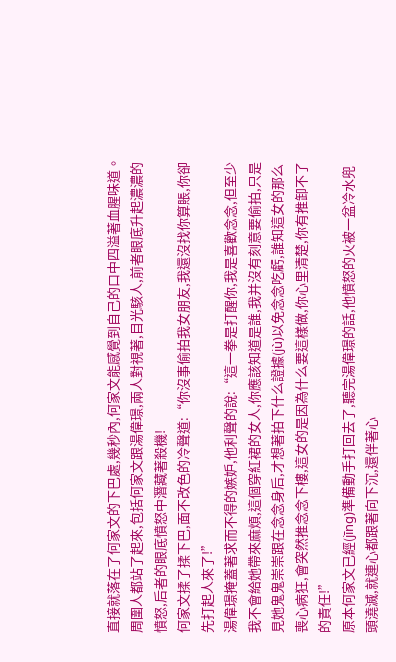直接就落在了何家文的下巴處,幾秒內,何家文能感覺到自己的口中四溢著血腥味道。
周圍人都站了起來,包括何家文跟湯偉璟,兩人對視著,目光駭人,前者眼底升起濃濃的憤怒,后者的眼底憤怒中潛藏著殺機!
何家文揉了揉下巴,面不改色的冷聲道:“你沒事偷拍我女朋友,我還沒找你算賬,你卻先打起人來了!”
湯偉璟掩蓋著求而不得的嫉妒,他利聲的說:“這一拳是打醒你,我是喜歡念念,但至少我不會給她帶來麻煩,這個穿紅裙的女人,你應該知道是誰,我并沒有刻意要偷拍,只是見她鬼鬼崇崇跟在念念身后,才想著拍下什么證據(jù)以免念念吃虧,誰知這女的那么喪心病狂,會突然推念念下樓,這女的是因為什么要這樣做,你心里清楚,你有推卸不了的責任!”
原本何家文已經(jīng)準備動手打回去了,聽完湯偉璟的話,他憤怒的火被一盆冷水兜頭澆滅,就連心都跟著向下沉,還伴著心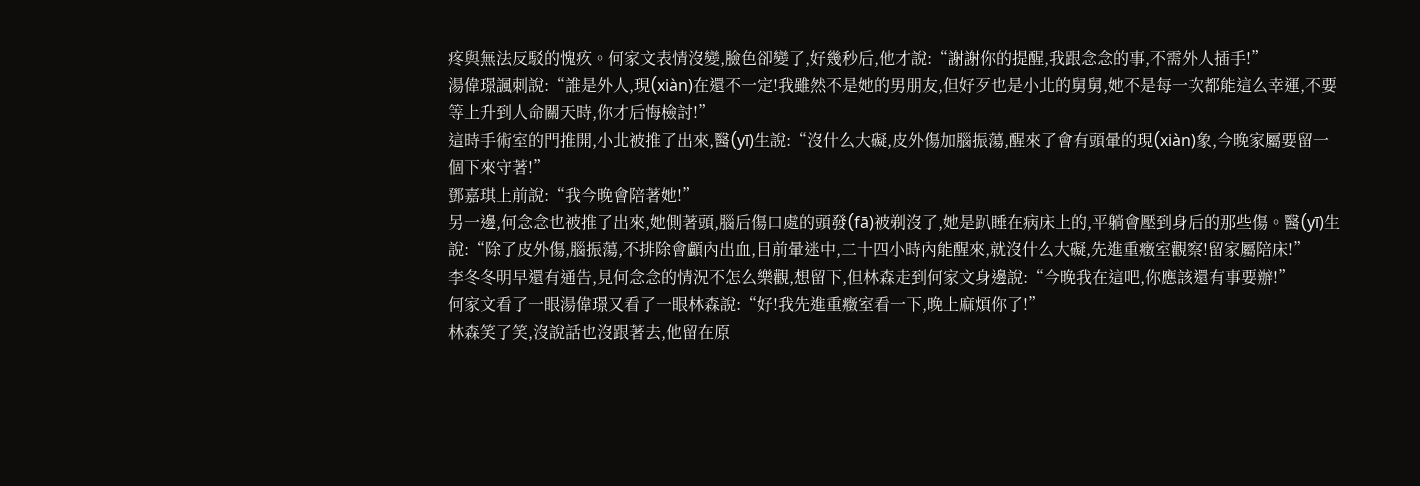疼與無法反駁的愧疚。何家文表情沒變,臉色卻變了,好幾秒后,他才說:“謝謝你的提醒,我跟念念的事,不需外人插手!”
湯偉璟諷刺說:“誰是外人,現(xiàn)在還不一定!我雖然不是她的男朋友,但好歹也是小北的舅舅,她不是每一次都能這么幸運,不要等上升到人命關天時,你才后悔檢討!”
這時手術室的門推開,小北被推了出來,醫(yī)生說:“沒什么大礙,皮外傷加腦振蕩,醒來了會有頭暈的現(xiàn)象,今晚家屬要留一個下來守著!”
鄧嘉琪上前說:“我今晚會陪著她!”
另一邊,何念念也被推了出來,她側著頭,腦后傷口處的頭發(fā)被剃沒了,她是趴睡在病床上的,平躺會壓到身后的那些傷。醫(yī)生說:“除了皮外傷,腦振蕩,不排除會顱內出血,目前暈迷中,二十四小時內能醒來,就沒什么大礙,先進重癥室觀察!留家屬陪床!”
李冬冬明早還有通告,見何念念的情況不怎么樂觀,想留下,但林森走到何家文身邊說:“今晚我在這吧,你應該還有事要辦!”
何家文看了一眼湯偉璟又看了一眼林森說:“好!我先進重癥室看一下,晚上麻煩你了!”
林森笑了笑,沒說話也沒跟著去,他留在原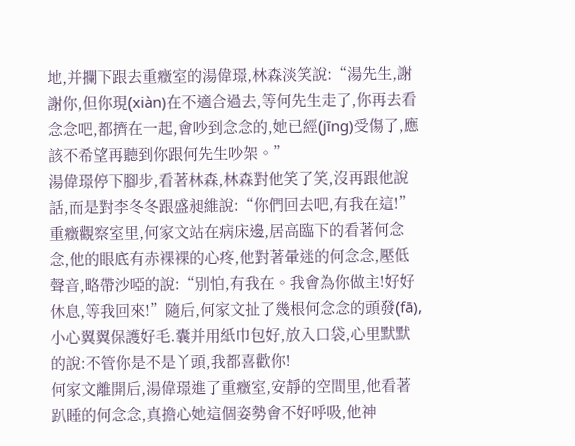地,并攔下跟去重癥室的湯偉璟,林森淡笑說:“湯先生,謝謝你,但你現(xiàn)在不適合過去,等何先生走了,你再去看念念吧,都擠在一起,會吵到念念的,她已經(jīng)受傷了,應該不希望再聽到你跟何先生吵架。”
湯偉璟停下腳步,看著林森,林森對他笑了笑,沒再跟他說話,而是對李冬冬跟盛昶維說:“你們回去吧,有我在這!”
重癥觀察室里,何家文站在病床邊,居高臨下的看著何念念,他的眼底有赤裸裸的心疼,他對著暈迷的何念念,壓低聲音,略帶沙啞的說:“別怕,有我在。我會為你做主!好好休息,等我回來!”隨后,何家文扯了幾根何念念的頭發(fā),小心翼翼保護好毛.囊并用紙巾包好,放入口袋,心里默默的說:不管你是不是丫頭,我都喜歡你!
何家文離開后,湯偉璟進了重癥室,安靜的空間里,他看著趴睡的何念念,真擔心她這個姿勢會不好呼吸,他神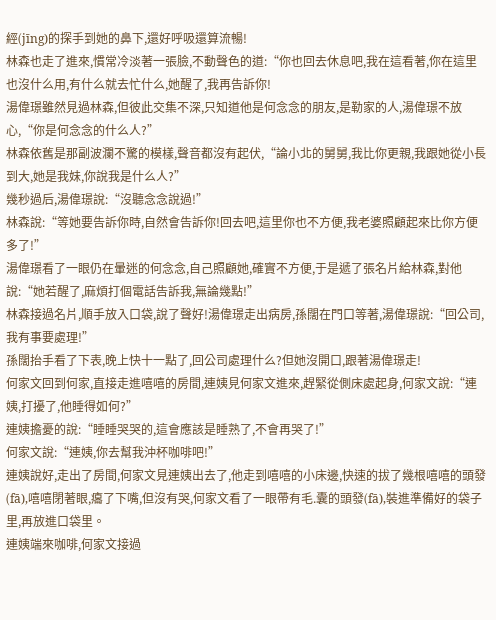經(jīng)的探手到她的鼻下,還好呼吸還算流暢!
林森也走了進來,慣常冷淡著一張臉,不動聲色的道:“你也回去休息吧,我在這看著,你在這里也沒什么用,有什么就去忙什么,她醒了,我再告訴你!
湯偉璟雖然見過林森,但彼此交集不深,只知道他是何念念的朋友,是勒家的人,湯偉璟不放心,“你是何念念的什么人?”
林森依舊是那副波瀾不驚的模樣,聲音都沒有起伏,“論小北的舅舅,我比你更親,我跟她從小長到大,她是我妹,你說我是什么人?”
幾秒過后,湯偉璟說:“沒聽念念說過!”
林森說:“等她要告訴你時,自然會告訴你!回去吧,這里你也不方便,我老婆照顧起來比你方便多了!”
湯偉璟看了一眼仍在暈迷的何念念,自己照顧她,確實不方便,于是遞了張名片給林森,對他說:“她若醒了,麻煩打個電話告訴我,無論幾點!”
林森接過名片,順手放入口袋,說了聲好!湯偉璟走出病房,孫闊在門口等著,湯偉璟說:“回公司,我有事要處理!”
孫闊抬手看了下表,晚上快十一點了,回公司處理什么?但她沒開口,跟著湯偉璟走!
何家文回到何家,直接走進嘻嘻的房間,連姨見何家文進來,趕緊從側床處起身,何家文說:“連姨,打擾了,他睡得如何?”
連姨擔憂的說:“睡睡哭哭的,這會應該是睡熟了,不會再哭了!”
何家文說:“連姨,你去幫我沖杯咖啡吧!”
連姨說好,走出了房間,何家文見連姨出去了,他走到嘻嘻的小床邊,快速的拔了幾根嘻嘻的頭發(fā),嘻嘻閉著眼,癟了下嘴,但沒有哭,何家文看了一眼帶有毛.囊的頭發(fā),裝進準備好的袋子里,再放進口袋里。
連姨端來咖啡,何家文接過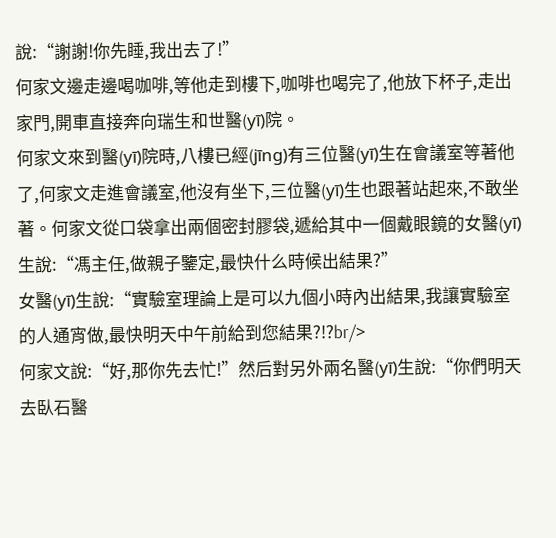說:“謝謝!你先睡,我出去了!”
何家文邊走邊喝咖啡,等他走到樓下,咖啡也喝完了,他放下杯子,走出家門,開車直接奔向瑞生和世醫(yī)院。
何家文來到醫(yī)院時,八樓已經(jīng)有三位醫(yī)生在會議室等著他了,何家文走進會議室,他沒有坐下,三位醫(yī)生也跟著站起來,不敢坐著。何家文從口袋拿出兩個密封膠袋,遞給其中一個戴眼鏡的女醫(yī)生說:“馮主任,做親子鑒定,最快什么時候出結果?”
女醫(yī)生說:“實驗室理論上是可以九個小時內出結果,我讓實驗室的人通宵做,最快明天中午前給到您結果?!?br/>
何家文說:“好,那你先去忙!”然后對另外兩名醫(yī)生說:“你們明天去臥石醫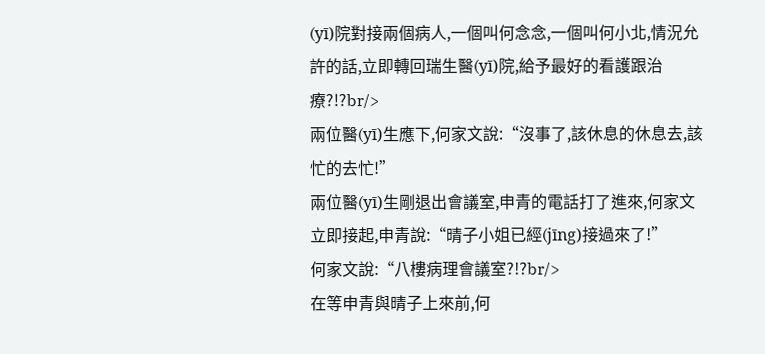(yī)院對接兩個病人,一個叫何念念,一個叫何小北,情況允許的話,立即轉回瑞生醫(yī)院,給予最好的看護跟治療?!?br/>
兩位醫(yī)生應下,何家文說:“沒事了,該休息的休息去,該忙的去忙!”
兩位醫(yī)生剛退出會議室,申青的電話打了進來,何家文立即接起,申青說:“晴子小姐已經(jīng)接過來了!”
何家文說:“八樓病理會議室?!?br/>
在等申青與晴子上來前,何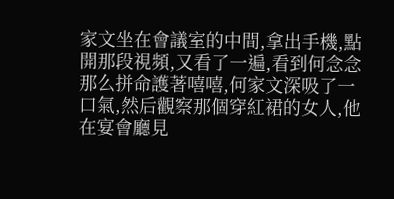家文坐在會議室的中間,拿出手機,點開那段視頻,又看了一遍,看到何念念那么拼命護著嘻嘻,何家文深吸了一口氣,然后觀察那個穿紅裙的女人,他在宴會廳見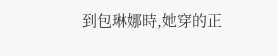到包琳娜時,她穿的正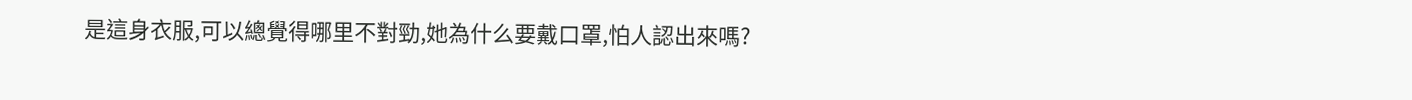是這身衣服,可以總覺得哪里不對勁,她為什么要戴口罩,怕人認出來嗎?